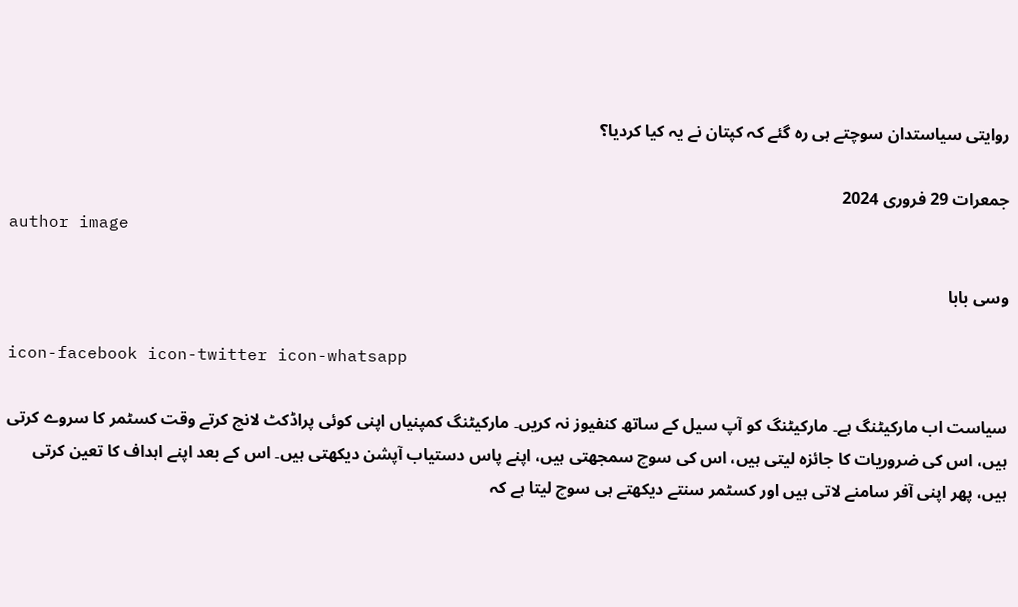روایتی سیاستدان سوچتے ہی رہ گئے کہ کپتان نے یہ کیا کردیا؟

جمعرات 29 فروری 2024
author image

وسی بابا

icon-facebook icon-twitter icon-whatsapp

سیاست اب مارکیٹنگ ہے۔ مارکیٹنگ کو آپ سیل کے ساتھ کنفیوز نہ کریں۔ مارکیٹنگ کمپنیاں اپنی کوئی پراڈکٹ لانچ کرتے وقت کسٹمر کا سروے کرتی ہیں، اس کی ضروریات کا جائزہ لیتی ہیں، اس کی سوچ سمجھتی ہیں، اپنے پاس دستیاب آپشن دیکھتی ہیں۔ اس کے بعد اپنے اہداف کا تعین کرتی ہیں، پھر اپنی آفر سامنے لاتی ہیں اور کسٹمر سنتے دیکھتے ہی سوچ لیتا ہے کہ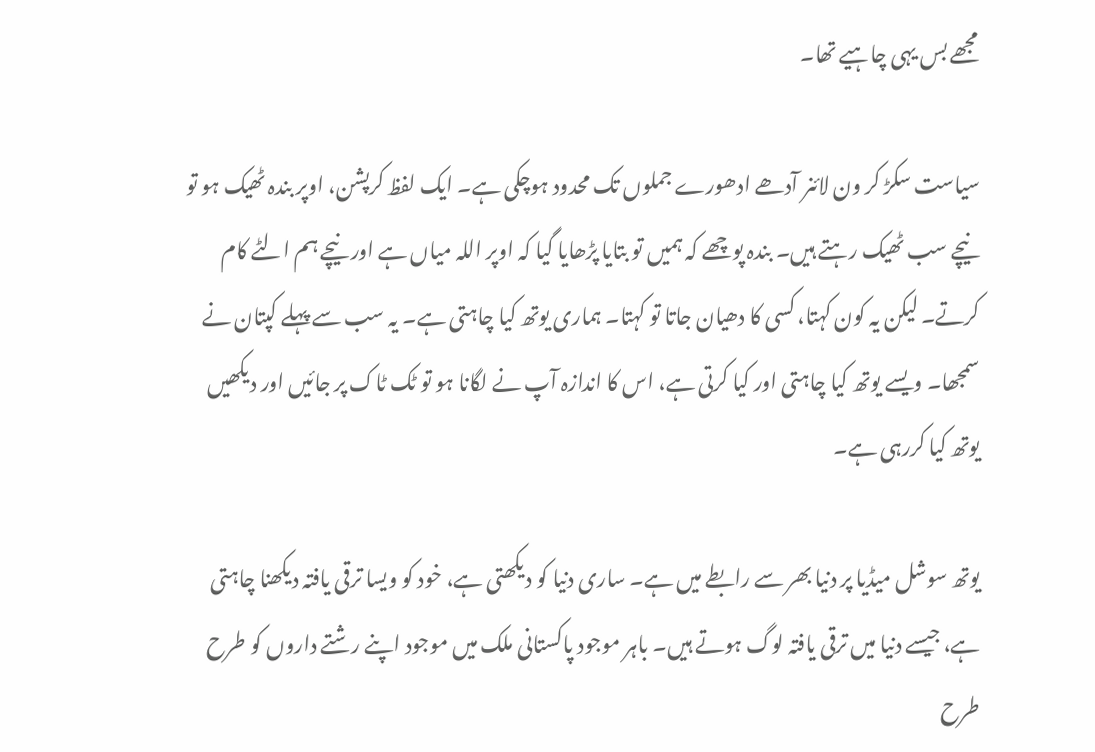مجھے بس یہی چاہیے تھا۔

سیاست سکڑ کر ون لائنر آدھے ادھورے جملوں تک محدود ہوچکی ہے۔ ایک لفظ کرپشن، اوپر بندہ ٹھیک ہو تو نیچے سب ٹھیک رہتے ہیں۔ بندہ پوچھے کہ ہمیں تو بتایا پڑھایا گیا کہ اوپر اللہ میاں ہے اور نیچے ہم الٹے کام کرتے۔ لیکن یہ کون کہتا، کسی کا دھیان جاتا تو کہتا۔ ہماری یوتھ کیا چاہتی ہے۔ یہ سب سے پہلے کپتان نے سمجھا۔ ویسے یوتھ کیا چاہتی اور کیا کرتی ہے، اس کا اندازہ آپ نے لگانا ہو تو ٹک ٹاک پر جائیں اور دیکھیں یوتھ کیا کررہی ہے۔

یوتھ سوشل میڈیا پر دنیا بھر سے رابطے میں ہے۔ ساری دنیا کو دیکھتی ہے، خود کو ویسا ترقی یافتہ دیکھنا چاہتی ہے، جیسے دنیا میں ترقی یافتہ لوگ ہوتے ہیں۔ باہر موجود پاکستانی ملک میں موجود اپنے رشتے داروں کو طرح طرح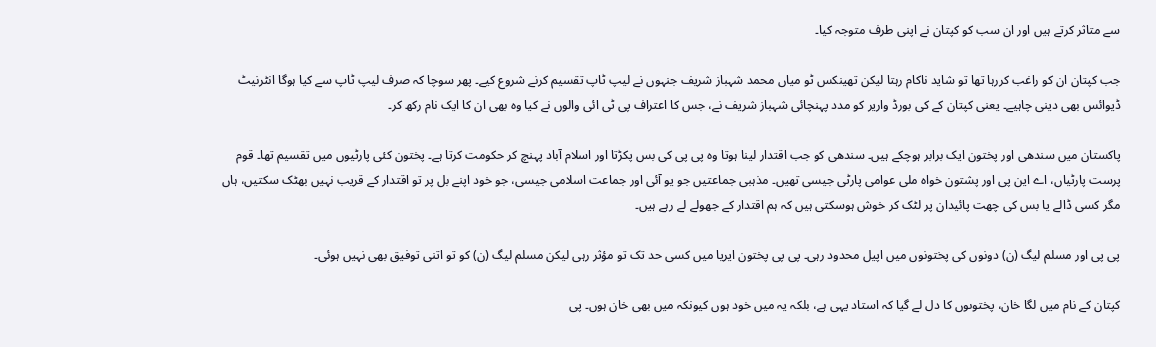سے متاثر کرتے ہیں اور ان سب کو کپتان نے اپنی طرف متوجہ کیا۔

جب کپتان ان کو راغب کررہا تھا تو شاید ناکام رہتا لیکن تھینکس ٹو میاں محمد شہباز شریف جنہوں نے لیپ ٹاپ تقسیم کرنے شروع کیے۔ پھر سوچا کہ صرف لیپ ٹاپ سے کیا ہوگا انٹرنیٹ ڈیوائس بھی دینی چاہیے۔ یعنی کپتان کے کی بورڈ واریر کو مدد پہنچائی شہباز شریف نے، جس کا اعتراف پی ٹی ائی والوں نے کیا وہ بھی ان کا ایک نام رکھ کر۔

پاکستان میں سندھی اور پختون ایک برابر ہوچکے ہیں۔ سندھی کو جب اقتدار لینا ہوتا وہ پی پی کی بس پکڑتا اور اسلام آباد پہنچ کر حکومت کرتا ہے۔ پختون کئی پارٹیوں میں تقسیم تھا۔ قوم پرست پارٹیاں، اے این پی اور پشتون خواہ ملی عوامی پارٹی جیسی تھیں۔ مذہبی جماعتیں جو یو آئی اور جماعت اسلامی جیسی، جو خود اپنے بل پر تو اقتدار کے قریب نہیں بھٹک سکتیں، ہاں مگر کسی ڈالے یا بس کی چھت پائیدان پر لٹک کر خوش ہوسکتی ہیں کہ ہم اقتدار کے جھولے لے رہے ہیں۔

پی پی اور مسلم لیگ (ن) دونوں کی پختونوں میں اپیل محدود رہی۔ پی پی پختون ایریا میں کسی حد تک تو مؤثر رہی لیکن مسلم لیگ (ن) کو تو اتنی توفیق بھی نہیں ہوئی۔

کپتان کے نام میں لگا خان، پختوںوں کا دل لے گیا کہ استاد یہی ہے، بلکہ یہ میں خود ہوں کیونکہ میں بھی خان ہوں۔ پی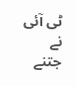ٹی آئی نے جتنے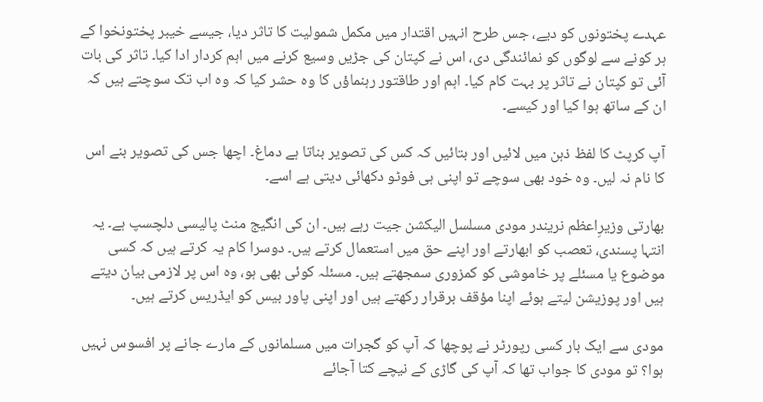عہدے پختونوں کو دیے، جس طرح انہیں اقتدار میں مکمل شمولیت کا تاثر دیا، جیسے خیبر پختونخوا کے ہر کونے سے لوگوں کو نمائندگی دی، اس نے کپتان کی جڑیں وسیع کرنے میں اہم کردار ادا کیا۔ تاثر کی بات آئی تو کپتان نے تاثر پر بہت کام کیا۔ اہم اور طاقتور رہنماؤں کا وہ حشر کیا کہ وہ اب تک سوچتے ہیں کہ ان کے ساتھ ہوا کیا اور کیسے۔

آپ کرپٹ کا لفظ ذہن میں لائیں اور بتائیں کہ کس کی تصویر بناتا ہے دماغ۔ اچھا جس کی تصویر بنے اس کا نام نہ لیں۔ وہ خود بھی سوچے تو اپنی ہی فوٹو دکھائی دیتی ہے اسے۔

بھارتی وزیرِاعظم نریندر مودی مسلسل الیکشن جیت رہے ہیں۔ ان کی انگیج منٹ پالیسی دلچسپ ہے۔ یہ انتہا پسندی، تعصب کو ابھارتے اور اپنے حق میں استعمال کرتے ہیں۔ دوسرا کام یہ کرتے ہیں کہ کسی موضوع یا مسئلے پر خاموشی کو کمزوری سمجھتے ہیں۔ مسئلہ کوئی بھی ہو، وہ اس پر لازمی بیان دیتے ہیں اور پوزیشن لیتے ہوئے اپنا مؤقف برقرار رکھتے ہیں اور اپنی پاور بیس کو ایڈریس کرتے ہیں۔

مودی سے ایک بار کسی رپورٹر نے پوچھا کہ آپ کو گجرات میں مسلمانوں کے مارے جانے پر افسوس نہیں ہوا؟ تو مودی کا جواب تھا کہ آپ کی گاڑی کے نیچے کتا آجائے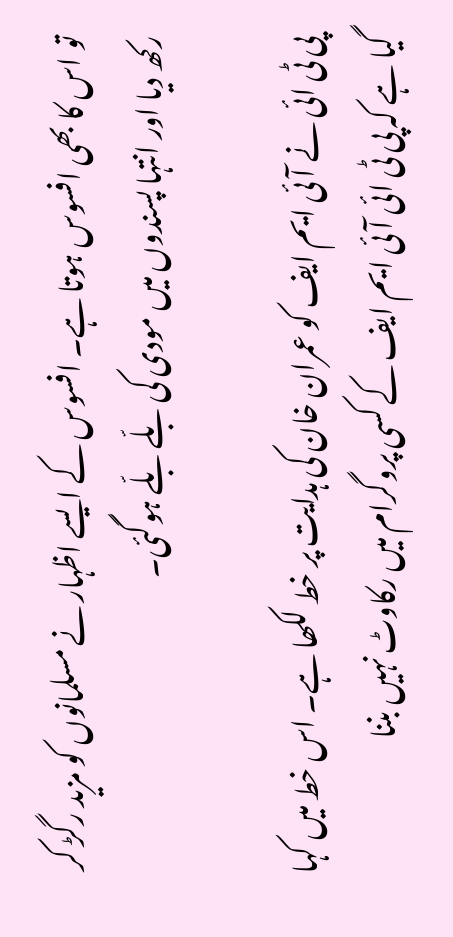تو اس کا بھی افسوس ہوتا ہے۔ افسوس کے ایسے اظہار نے مسلمانوں کو مزید رگڑ کر رکھ دیا اور انتہا پسندوں میں مودی کی بلّے بلّے ہوگئی۔

پی ٹی ائی نے آئی ایم ایف کو عمران خان کی ہدایت پر خط لکھا ہے۔ اس خط میں کہا گیا ہے کہ پی ٹی ائی آئی ایم ایف کے کسی پروگرام میں رکاوٹ نہیں بننا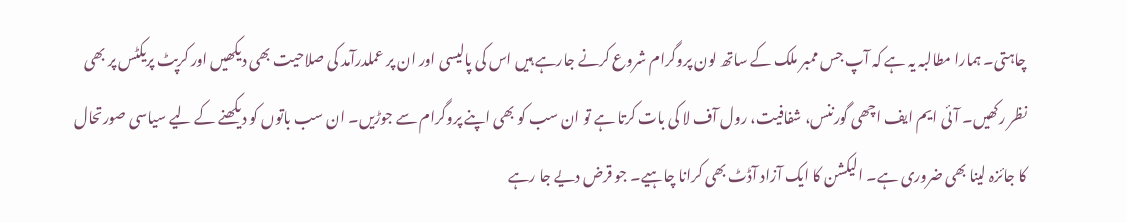چاہتی۔ ہمارا مطالبہ یہ ہے کہ آپ جس ممبر ملک کے ساتھ لون پروگرام شروع کرنے جارہے ہیں اس کی پالیسی اور ان پر عملدرآمد کی صلاحیت بھی دیکھیں اور کرپٹ پریکٹس پر بھی نظر رکھیں۔ آئی ایم ایف اچھی گورننس، شفافیت، رول آف لا کی بات کرتا ہے تو ان سب کو بھی اپنے پروگرام سے جوڑیں۔ ان سب باتوں کو دیکھنے کے لیے سیاسی صورتحال کا جائزہ لینا بھی ضروری ہے۔ الیکشن کا ایک آزاد آڈٹ بھی کرانا چاہیے۔ جو قرض دیے جا رہے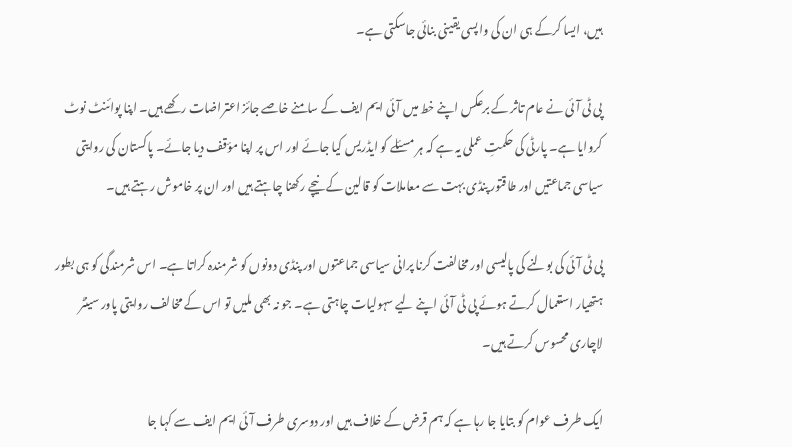ہیں، ایسا کرکے ہی ان کی واپسی یقینی بنائی جاسکتی ہے۔

پی ٹی آئی نے عام تاثر کے برعکس اپنے خط میں آئی ایم ایف کے سامنے خاصے جائز اعتراضات رکھے ہیں۔ اپنا پوائنٹ نوٹ کروایا ہے۔ پارٹی کی حکمتِ عملی یہ ہے کہ ہر مسئلے کو ایڈریس کیا جائے اور اس پر اپنا مؤقف دیا جائے۔ پاکستان کی روایتی سیاسی جماعتیں اور طاقتور پنڈی بہت سے معاملات کو قالین کے نیچے رکھنا چاہتے ہیں اور ان پر خاموش رہتے ہیں۔

پی ٹی آئی کی بولنے کی پالیسی اور مخالفت کرنا پرانی سیاسی جماعتوں اور پنڈی دونوں کو شرمندہ کراتا ہے۔ اس شرمندگی کو ہی بطور ہتھیار استعمال کرتے ہوئے پی ٹی آئی اپنے لیے سہولیات چاہتی ہے۔ جو نہ بھی ملیں تو اس کے مخالف روایتی پاور سینٹر لاچاری محسوس کرتے ہیں۔

ایک طرف عوام کو بتایا جا رہا ہے کہ ہم قرض کے خلاف ہیں اور دوسری طرف آئی ایم ایف سے کہا جا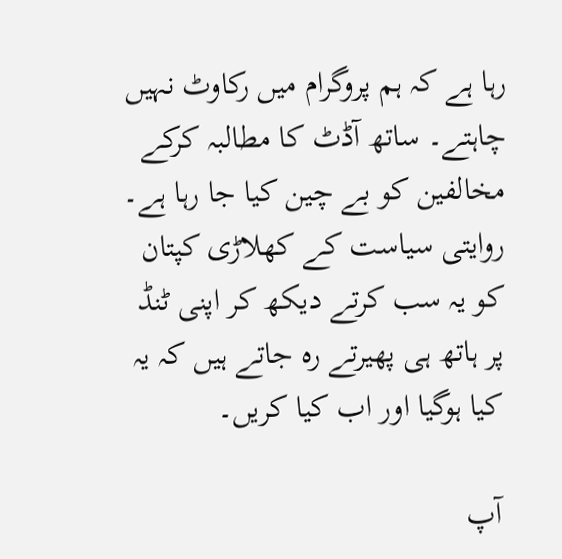رہا ہے کہ ہم پروگرام میں رکاوٹ نہیں چاہتے۔ ساتھ آڈٹ کا مطالبہ کرکے مخالفین کو بے چین کیا جا رہا ہے۔ روایتی سیاست کے کھلاڑی کپتان کو یہ سب کرتے دیکھ کر اپنی ٹنڈ پر ہاتھ ہی پھیرتے رہ جاتے ہیں کہ یہ کیا ہوگیا اور اب کیا کریں۔

آپ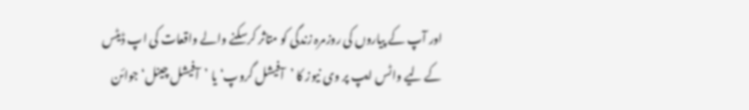اور آپ کے پیاروں کی روزمرہ زندگی کو متاثر کرسکنے والے واقعات کی اپ ڈیٹس کے لیے واٹس ایپ پر وی نیوز کا ’آفیشل گروپ‘ یا ’آفیشل چینل‘ جوائن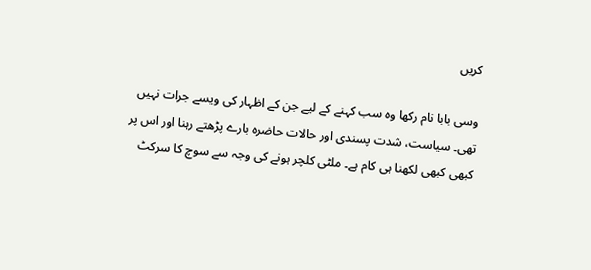کریں

وسی بابا نام رکھا وہ سب کہنے کے لیے جن کے اظہار کی ویسے جرات نہیں تھی۔ سیاست، شدت پسندی اور حالات حاضرہ بارے پڑھتے رہنا اور اس پر کبھی کبھی لکھنا ہی کام ہے۔ ملٹی کلچر ہونے کی وجہ سے سوچ کا سرکٹ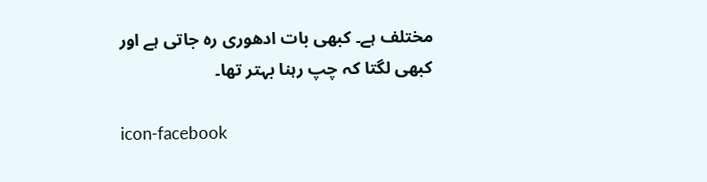مختلف ہے۔ کبھی بات ادھوری رہ جاتی ہے اور کبھی لگتا کہ چپ رہنا بہتر تھا۔

icon-facebook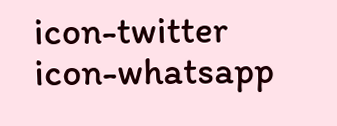icon-twitter icon-whatsapp